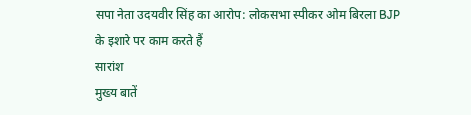सपा नेता उदयवीर सिंह का आरोप: लोकसभा स्पीकर ओम बिरला BJP के इशारे पर काम करते हैं
सारांश
मुख्य बातें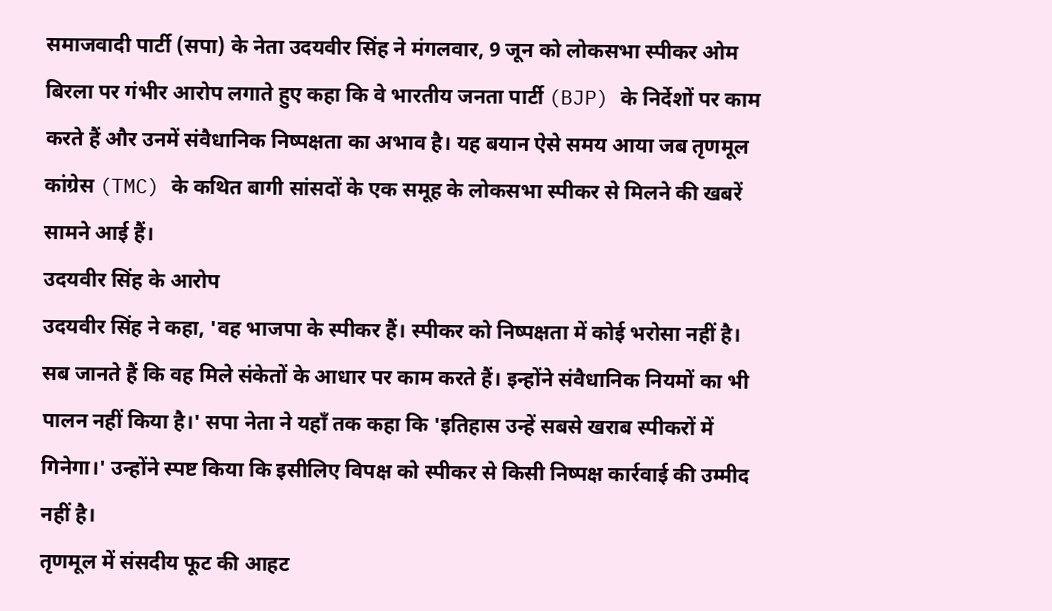समाजवादी पार्टी (सपा) के नेता उदयवीर सिंह ने मंगलवार, 9 जून को लोकसभा स्पीकर ओम बिरला पर गंभीर आरोप लगाते हुए कहा कि वे भारतीय जनता पार्टी (BJP) के निर्देशों पर काम करते हैं और उनमें संवैधानिक निष्पक्षता का अभाव है। यह बयान ऐसे समय आया जब तृणमूल कांग्रेस (TMC) के कथित बागी सांसदों के एक समूह के लोकसभा स्पीकर से मिलने की खबरें सामने आई हैं।
उदयवीर सिंह के आरोप
उदयवीर सिंह ने कहा, 'वह भाजपा के स्पीकर हैं। स्पीकर को निष्पक्षता में कोई भरोसा नहीं है। सब जानते हैं कि वह मिले संकेतों के आधार पर काम करते हैं। इन्होंने संवैधानिक नियमों का भी पालन नहीं किया है।' सपा नेता ने यहाँ तक कहा कि 'इतिहास उन्हें सबसे खराब स्पीकरों में गिनेगा।' उन्होंने स्पष्ट किया कि इसीलिए विपक्ष को स्पीकर से किसी निष्पक्ष कार्रवाई की उम्मीद नहीं है।
तृणमूल में संसदीय फूट की आहट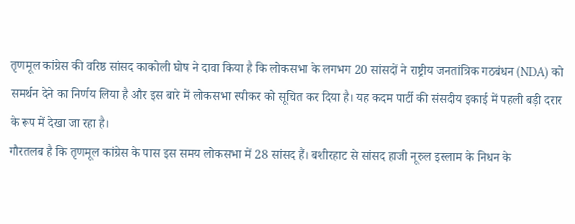तृणमूल कांग्रेस की वरिष्ठ सांसद काकोली घोष ने दावा किया है कि लोकसभा के लगभग 20 सांसदों ने राष्ट्रीय जनतांत्रिक गठबंधन (NDA) को समर्थन देने का निर्णय लिया है और इस बारे में लोकसभा स्पीकर को सूचित कर दिया है। यह कदम पार्टी की संसदीय इकाई में पहली बड़ी दरार के रूप में देखा जा रहा है।
गौरतलब है कि तृणमूल कांग्रेस के पास इस समय लोकसभा में 28 सांसद हैं। बशीरहाट से सांसद हाजी नूरुल इस्लाम के निधन के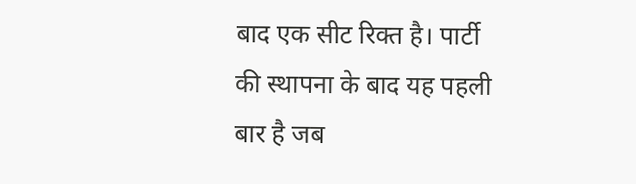बाद एक सीट रिक्त है। पार्टी की स्थापना के बाद यह पहली बार है जब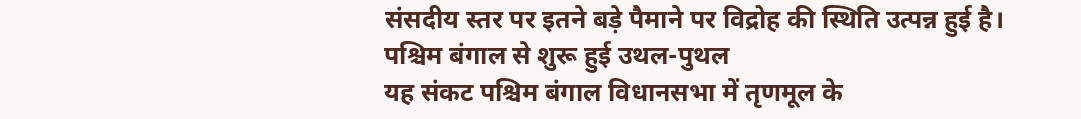संसदीय स्तर पर इतने बड़े पैमाने पर विद्रोह की स्थिति उत्पन्न हुई है।
पश्चिम बंगाल से शुरू हुई उथल-पुथल
यह संकट पश्चिम बंगाल विधानसभा में तृणमूल के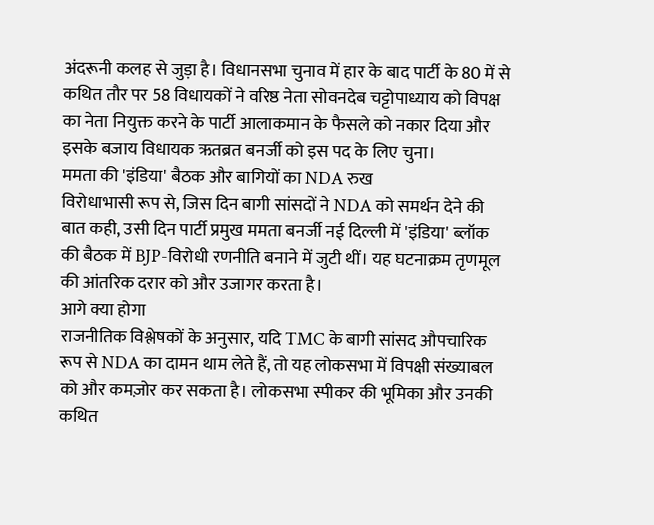अंदरूनी कलह से जुड़ा है। विधानसभा चुनाव में हार के बाद पार्टी के 80 में से कथित तौर पर 58 विधायकों ने वरिष्ठ नेता सोवनदेब चट्टोपाध्याय को विपक्ष का नेता नियुक्त करने के पार्टी आलाकमान के फैसले को नकार दिया और इसके बजाय विधायक ऋतब्रत बनर्जी को इस पद के लिए चुना।
ममता की 'इंडिया' बैठक और बागियों का NDA रुख
विरोधाभासी रूप से, जिस दिन बागी सांसदों ने NDA को समर्थन देने की बात कही, उसी दिन पार्टी प्रमुख ममता बनर्जी नई दिल्ली में 'इंडिया' ब्लॉक की बैठक में BJP-विरोधी रणनीति बनाने में जुटी थीं। यह घटनाक्रम तृणमूल की आंतरिक दरार को और उजागर करता है।
आगे क्या होगा
राजनीतिक विश्लेषकों के अनुसार, यदि TMC के बागी सांसद औपचारिक रूप से NDA का दामन थाम लेते हैं, तो यह लोकसभा में विपक्षी संख्याबल को और कमज़ोर कर सकता है। लोकसभा स्पीकर की भूमिका और उनकी कथित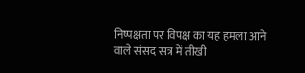निष्पक्षता पर विपक्ष का यह हमला आने वाले संसद सत्र में तीखी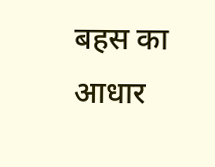बहस का आधार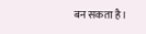बन सकता है।